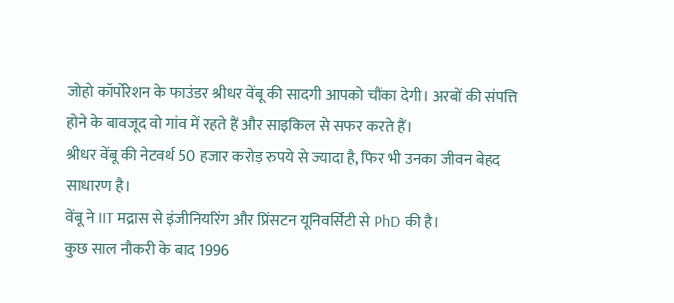जोहो कॉर्पोरेशन के फाउंडर श्रीधर वेंबू की सादगी आपको चौंका देगी। अरबों की संपत्ति होने के बावजूद वो गांव में रहते हैं और साइकिल से सफर करते हैं।
श्रीधर वेंबू की नेटवर्थ 50 हजार करोड़ रुपये से ज्यादा है, फिर भी उनका जीवन बेहद साधारण है।
वेंबू ने IIT मद्रास से इंजीनियरिंग और प्रिंसटन यूनिवर्सिटी से PhD की है।
कुछ साल नौकरी के बाद 1996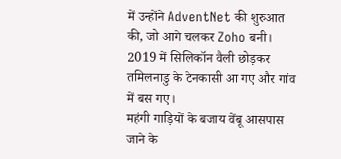में उन्होंने AdventNet की शुरुआत की, जो आगे चलकर Zoho बनी।
2019 में सिलिकॉन वैली छोड़कर तमिलनाडु के टेनकासी आ गए और गांव में बस गए।
महंगी गाड़ियों के बजाय वेंबू आसपास जाने के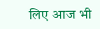लिए आज भी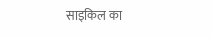साइकिल का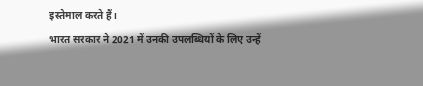इस्तेमाल करते हैं।
भारत सरकार ने 2021 में उनकी उपलब्धियों के लिए उन्हें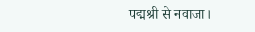पद्मश्री से नवाजा।